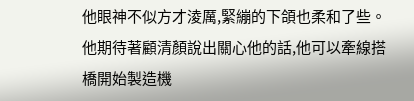他眼神不似方才淩厲,緊繃的下頜也柔和了些。
他期待著顧清顏說出關心他的話,他可以牽線搭橋開始製造機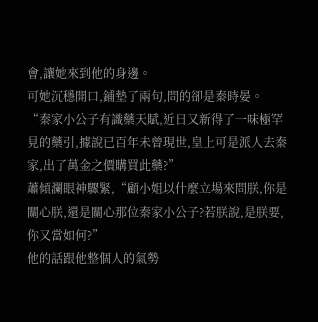會,讓她來到他的身邊。
可她沉穩開口,鋪墊了兩句,問的卻是秦時晏。
“秦家小公子有識藥天賦,近日又新得了一味極罕見的藥引,據說已百年未曾現世,皇上可是派人去秦家,出了萬金之價購買此藥?”
蕭傾瀾眼神驟緊,“顧小姐以什麼立場來問朕,你是關心朕,還是關心那位秦家小公子?若朕說,是朕要,你又當如何?”
他的話跟他整個人的氣勢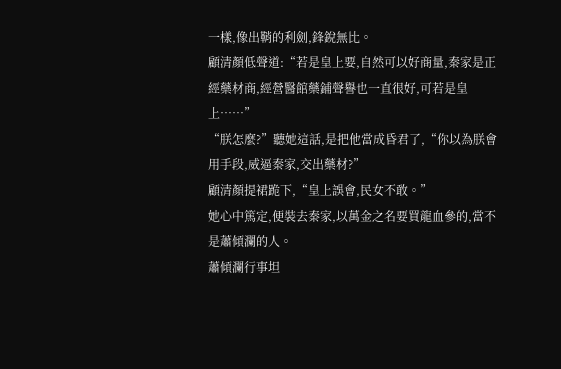一樣,像出鞘的利劍,鋒銳無比。
顧清顏低聲道:“若是皇上要,自然可以好商量,秦家是正經藥材商,經營醫館藥鋪聲譽也一直很好,可若是皇上……”
“朕怎麼?”聽她這話,是把他當成昏君了,“你以為朕會用手段,威逼秦家,交出藥材?”
顧清顏提裙跪下,“皇上誤會,民女不敢。”
她心中篤定,便裝去秦家,以萬金之名要買龍血參的,當不是蕭傾瀾的人。
蕭傾瀾行事坦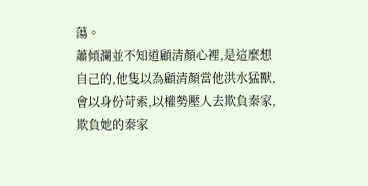蕩。
蕭傾瀾並不知道顧清顏心裡,是這麼想自己的,他隻以為顧清顏當他洪水猛獸,會以身份苛索,以權勢壓人去欺負秦家,欺負她的秦家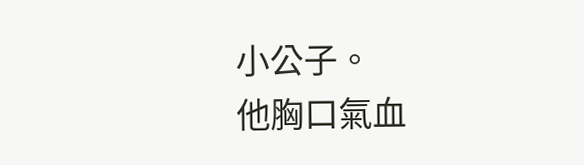小公子。
他胸口氣血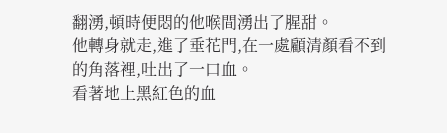翻湧,頓時便悶的他喉間湧出了腥甜。
他轉身就走,進了垂花門,在一處顧清顏看不到的角落裡,吐出了一口血。
看著地上黑紅色的血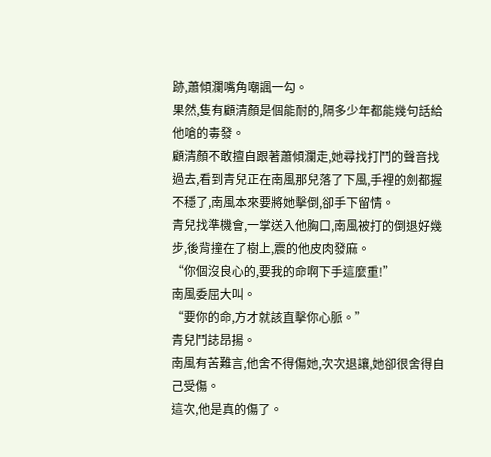跡,蕭傾瀾嘴角嘲諷一勾。
果然,隻有顧清顏是個能耐的,隔多少年都能幾句話給他嗆的毒發。
顧清顏不敢擅自跟著蕭傾瀾走,她尋找打鬥的聲音找過去,看到青兒正在南風那兒落了下風,手裡的劍都握不穩了,南風本來要將她擊倒,卻手下留情。
青兒找準機會,一掌送入他胸口,南風被打的倒退好幾步,後背撞在了樹上,震的他皮肉發麻。
“你個沒良心的,要我的命啊下手這麼重!”
南風委屈大叫。
“要你的命,方才就該直擊你心脈。”
青兒鬥誌昂揚。
南風有苦難言,他舍不得傷她,次次退讓,她卻很舍得自己受傷。
這次,他是真的傷了。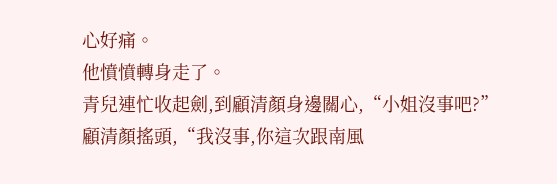心好痛。
他憤憤轉身走了。
青兒連忙收起劍,到顧清顏身邊關心,“小姐沒事吧?”
顧清顏搖頭,“我沒事,你這次跟南風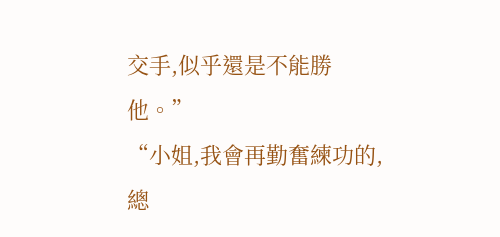交手,似乎還是不能勝他。”
“小姐,我會再勤奮練功的,總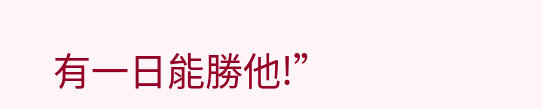有一日能勝他!”